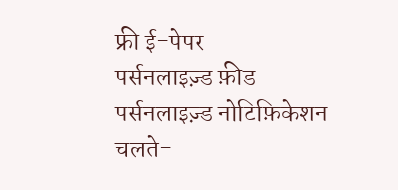फ्री ई-पेपर
पर्सनलाइज़्ड फ़ीड
पर्सनलाइज़्ड नोटिफ़िकेशन
चलते-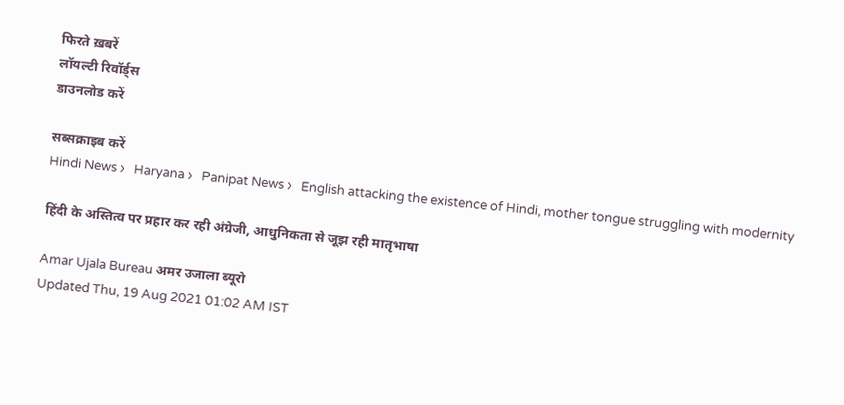फिरते ख़बरें
लॉयल्टी रिवॉर्ड्स
डाउनलोड करें

सब्सक्राइब करें
Hindi News ›   Haryana ›   Panipat News ›   English attacking the existence of Hindi, mother tongue struggling with modernity

हिंदी के अस्तित्व पर प्रहार कर रही अंग्रेजी, आधुनिकता से जूझ रही मातृभाषा

Amar Ujala Bureau अमर उजाला ब्यूरो
Updated Thu, 19 Aug 2021 01:02 AM IST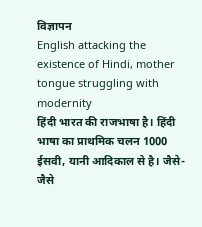विज्ञापन
English attacking the existence of Hindi, mother tongue struggling with modernity
हिंदी भारत की राजभाषा है। हिंदी भाषा का प्राथमिक चलन 1000 ईसवी, यानी आदिकाल से है। जैसे-जैसे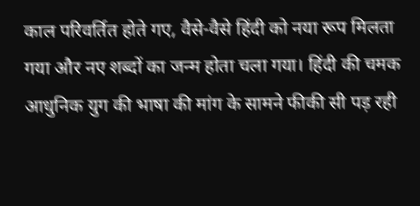काल परिवर्तित होते गए, वैसे-वैसे हिंदी को नया रूप मिलता गया और नए शब्दों का जन्म होता चला गया। हिंदी की चमक आधुनिक युग की भाषा की मांग के सामने फीकी सी पड़ रही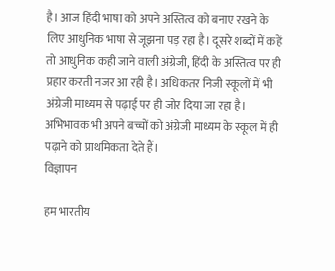है। आज हिंदी भाषा को अपने अस्तित्व को बनाए रखने के लिए आधुनिक भाषा से जूझना पड़ रहा है। दूसरे शब्दों में कहें तो आधुनिक कही जाने वाली अंग्रेजी, हिंदी के अस्तित्व पर ही प्रहार करती नजर आ रही है। अधिकतर निजी स्कूलों में भी अंग्रेजी माध्यम से पढ़ाई पर ही जोर दिया जा रहा है। अभिभावक भी अपने बच्चों को अंग्रेजी माध्यम के स्कूल में ही पढ़ाने को प्राथमिकता देते हैं।
विज्ञापन

हम भारतीय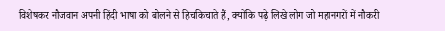विशेषकर नौजवान अपनी हिंदी भाषा को बोलने से हिचकिचाते हैं, क्योंकि पढ़े लिखे लोग जो महानगरों में नौकरी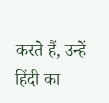करते हैं, उन्हें हिंदी का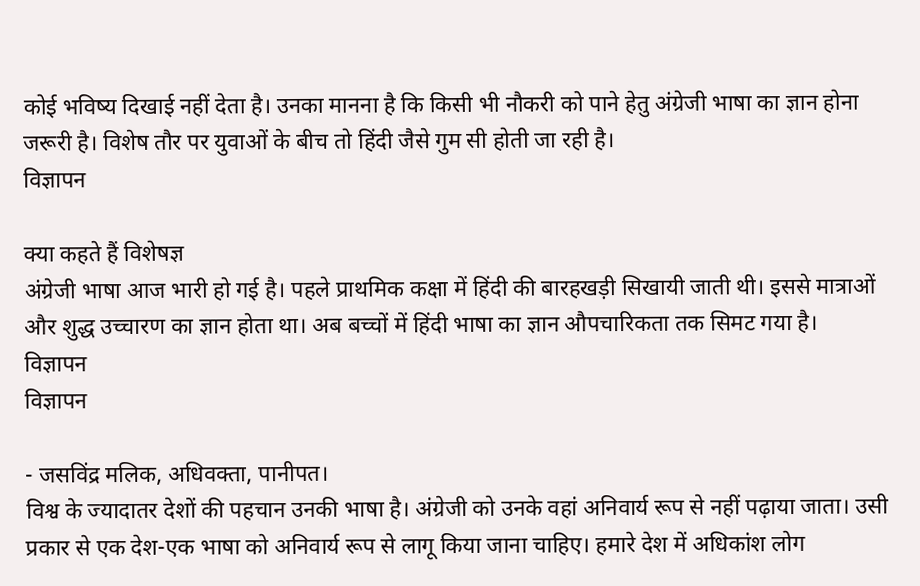कोई भविष्य दिखाई नहीं देता है। उनका मानना है कि किसी भी नौकरी को पाने हेतु अंग्रेजी भाषा का ज्ञान होना जरूरी है। विशेष तौर पर युवाओं के बीच तो हिंदी जैसे गुम सी होती जा रही है।
विज्ञापन

क्या कहते हैं विशेषज्ञ
अंग्रेजी भाषा आज भारी हो गई है। पहले प्राथमिक कक्षा में हिंदी की बारहखड़ी सिखायी जाती थी। इससे मात्राओं और शुद्ध उच्चारण का ज्ञान होता था। अब बच्चों में हिंदी भाषा का ज्ञान औपचारिकता तक सिमट गया है।
विज्ञापन
विज्ञापन

- जसविंद्र मलिक, अधिवक्ता, पानीपत।
विश्व के ज्यादातर देशों की पहचान उनकी भाषा है। अंग्रेजी को उनके वहां अनिवार्य रूप से नहीं पढ़ाया जाता। उसी प्रकार से एक देश-एक भाषा को अनिवार्य रूप से लागू किया जाना चाहिए। हमारे देश में अधिकांश लोग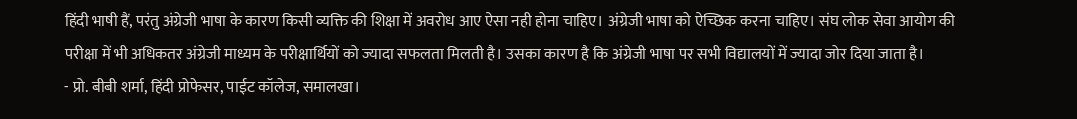हिंदी भाषी हैं, परंतु अंग्रेजी भाषा के कारण किसी व्यक्ति की शिक्षा में अवरोध आए ऐसा नही होना चाहिए। अंग्रेजी भाषा को ऐच्छिक करना चाहिए। संघ लोक सेवा आयोग की परीक्षा में भी अधिकतर अंग्रेजी माध्यम के परीक्षार्थियों को ज्यादा सफलता मिलती है। उसका कारण है कि अंग्रेजी भाषा पर सभी विद्यालयों में ज्यादा जोर दिया जाता है।
- प्रो. बीबी शर्मा, हिंदी प्रोफेसर, पाईट कॉलेज, समालखा।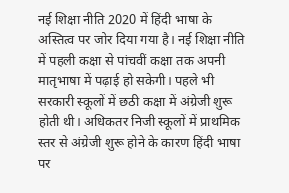नई शिक्षा नीति 2020 में हिंदी भाषा के अस्तित्व पर जोर दिया गया है। नई शिक्षा नीति में पहली कक्षा से पांचवीं कक्षा तक अपनी मातृभाषा में पढ़ाई हो सकेगी। पहले भी सरकारी स्कूलों में छठी कक्षा में अंग्रेजी शुरू होती थी। अधिकतर निजी स्कूलों में प्राथमिक स्तर से अंग्रेजी शुरू होने के कारण हिंदी भाषा पर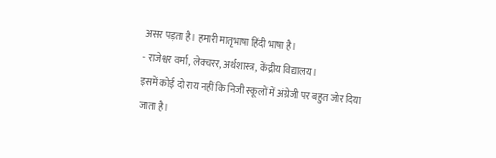असर पड़ता है। हमारी मातृभाषा हिंदी भाषा है।
- राजेश्वर वर्मा, लेक्चरर, अर्थशास्त्र, केंद्रीय विद्यालय।
इसमें कोई दो राय नहीं कि निजी स्कूलों में अंग्रेजी पर बहुत जोर दिया जाता है।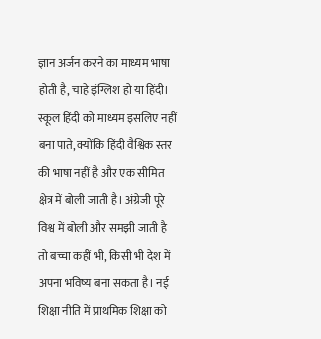ज्ञान अर्जन करने का माध्यम भाषा होती है, चाहे इंग्लिश हो या हिंदी। स्कूल हिंदी को माध्यम इसलिए नहीं बना पाते, क्योंकि हिंदी वैश्विक स्तर की भाषा नहीं है और एक सीमित क्षेत्र में बोली जाती है। अंग्रेजी पूरे विश्व में बोली और समझी जाती है तो बच्चा कहीं भी, किसी भी देश में अपना भविष्य बना सकता है। नई शिक्षा नीति में प्राथमिक शिक्षा को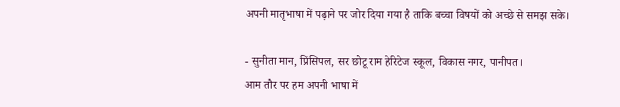अपनी मातृभाषा में पढ़ाने पर जोर दिया गया है ताकि बच्चा विषयों को अच्छे से समझ सके।

- सुनीता मान, प्रिंसिपल, सर छोटू राम हेरिटेज स्कूल, विकास नगर, पानीपत।
आम तौर पर हम अपनी भाषा में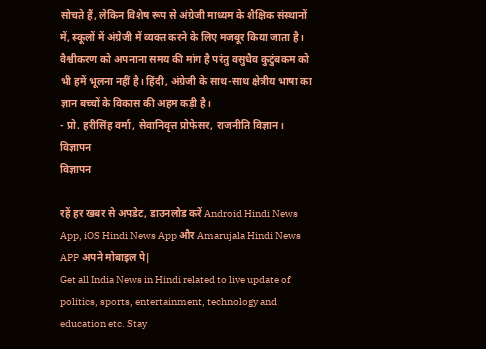सोचते हैं, लेकिन विशेष रूप से अंग्रेजी माध्यम के शैक्षिक संस्थानों में, स्कूलों में अंग्रेजी में व्यक्त करने के लिए मजबूर किया जाता है। वैश्वीकरण को अपनाना समय की मांग है परंतु वसुधैव कुटुंबकम को भी हमें भूलना नहीं है। हिंदी, अंग्रेजी के साथ-साथ क्षेत्रीय भाषा का ज्ञान बच्चों के विकास की अहम कड़ी है।
- प्रो. हरीसिंह वर्मा, सेवानिवृत्त प्रोफेसर, राजनीति विज्ञान।
विज्ञापन
विज्ञापन

रहें हर खबर से अपडेट, डाउनलोड करें Android Hindi News App, iOS Hindi News App और Amarujala Hindi News APP अपने मोबाइल पे|
Get all India News in Hindi related to live update of politics, sports, entertainment, technology and education etc. Stay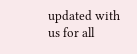updated with us for all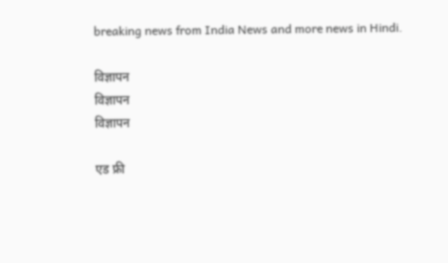breaking news from India News and more news in Hindi.

विज्ञापन
विज्ञापन
विज्ञापन

एड फ्री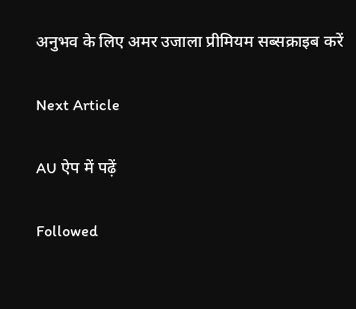अनुभव के लिए अमर उजाला प्रीमियम सब्सक्राइब करें

Next Article

AU ऐप में पढ़ें

Followed